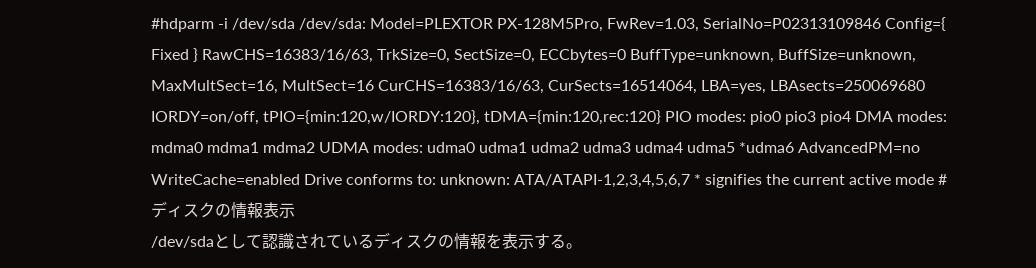#hdparm -i /dev/sda /dev/sda: Model=PLEXTOR PX-128M5Pro, FwRev=1.03, SerialNo=P02313109846 Config={ Fixed } RawCHS=16383/16/63, TrkSize=0, SectSize=0, ECCbytes=0 BuffType=unknown, BuffSize=unknown, MaxMultSect=16, MultSect=16 CurCHS=16383/16/63, CurSects=16514064, LBA=yes, LBAsects=250069680 IORDY=on/off, tPIO={min:120,w/IORDY:120}, tDMA={min:120,rec:120} PIO modes: pio0 pio3 pio4 DMA modes: mdma0 mdma1 mdma2 UDMA modes: udma0 udma1 udma2 udma3 udma4 udma5 *udma6 AdvancedPM=no WriteCache=enabled Drive conforms to: unknown: ATA/ATAPI-1,2,3,4,5,6,7 * signifies the current active mode #
ディスクの情報表示
/dev/sdaとして認識されているディスクの情報を表示する。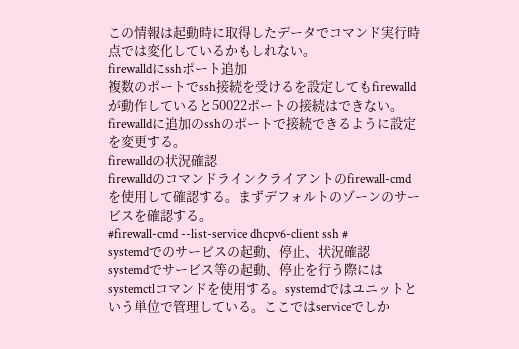この情報は起動時に取得したデータでコマンド実行時点では変化しているかもしれない。
firewalldにsshポート追加
複数のポートでssh接続を受けるを設定してもfirewalldが動作していると50022ポートの接続はできない。firewalldに追加のsshのポートで接続できるように設定を変更する。
firewalldの状況確認
firewalldのコマンドラインクライアントのfirewall-cmdを使用して確認する。まずデフォルトのゾーンのサービスを確認する。
#firewall-cmd --list-service dhcpv6-client ssh #
systemdでのサービスの起動、停止、状況確認
systemdでサービス等の起動、停止を行う際にはsystemctlコマンドを使用する。systemdではユニットという単位で管理している。ここではserviceでしか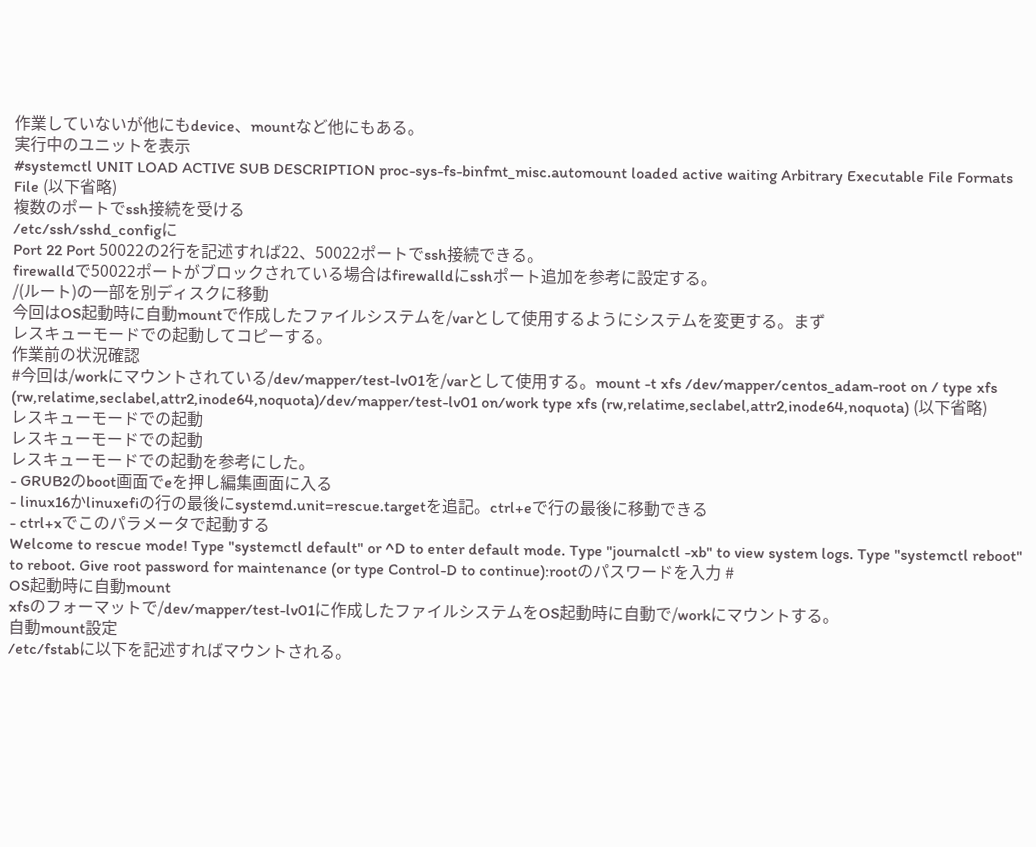作業していないが他にもdevice、mountなど他にもある。
実行中のユニットを表示
#systemctl UNIT LOAD ACTIVE SUB DESCRIPTION proc-sys-fs-binfmt_misc.automount loaded active waiting Arbitrary Executable File Formats File (以下省略)
複数のポートでssh接続を受ける
/etc/ssh/sshd_configに
Port 22 Port 50022の2行を記述すれば22、50022ポートでssh接続できる。
firewalldで50022ポートがブロックされている場合はfirewalldにsshポート追加を参考に設定する。
/(ルート)の一部を別ディスクに移動
今回はOS起動時に自動mountで作成したファイルシステムを/varとして使用するようにシステムを変更する。まず
レスキューモードでの起動してコピーする。
作業前の状況確認
#今回は/workにマウントされている/dev/mapper/test-lv01を/varとして使用する。mount -t xfs /dev/mapper/centos_adam-root on / type xfs (rw,relatime,seclabel,attr2,inode64,noquota)/dev/mapper/test-lv01 on/work type xfs (rw,relatime,seclabel,attr2,inode64,noquota) (以下省略)
レスキューモードでの起動
レスキューモードでの起動
レスキューモードでの起動を参考にした。
- GRUB2のboot画面でeを押し編集画面に入る
- linux16かlinuxefiの行の最後にsystemd.unit=rescue.targetを追記。ctrl+eで行の最後に移動できる
- ctrl+xでこのパラメータで起動する
Welcome to rescue mode! Type "systemctl default" or ^D to enter default mode. Type "journalctl -xb" to view system logs. Type "systemctl reboot" to reboot. Give root password for maintenance (or type Control-D to continue):rootのパスワードを入力 #
OS起動時に自動mount
xfsのフォーマットで/dev/mapper/test-lv01に作成したファイルシステムをOS起動時に自動で/workにマウントする。
自動mount設定
/etc/fstabに以下を記述すればマウントされる。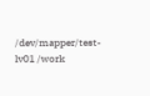/dev/mapper/test-lv01 /work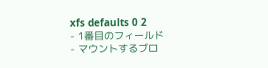xfs defaults 0 2
- 1番目のフィールド
- マウントするブロ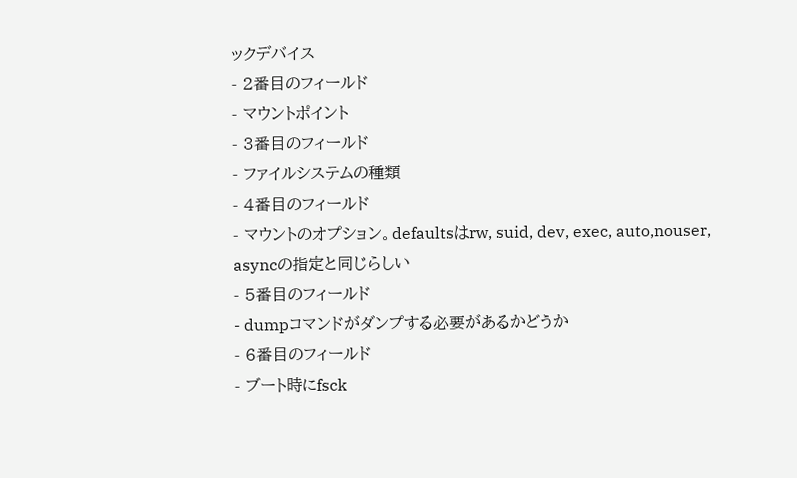ックデバイス
- 2番目のフィールド
- マウントポイント
- 3番目のフィールド
- ファイルシステムの種類
- 4番目のフィールド
- マウントのオプション。defaultsはrw, suid, dev, exec, auto,nouser, asyncの指定と同じらしい
- 5番目のフィールド
- dumpコマンドがダンプする必要があるかどうか
- 6番目のフィールド
- ブート時にfsck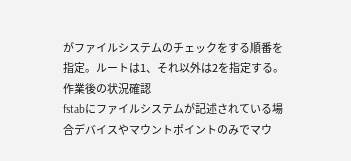がファイルシステムのチェックをする順番を指定。ルートは1、それ以外は2を指定する。
作業後の状況確認
fstabにファイルシステムが記述されている場合デバイスやマウントポイントのみでマウ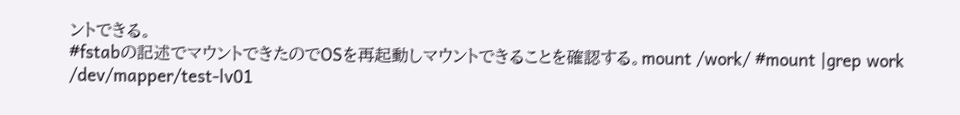ントできる。
#fstabの記述でマウントできたのでOSを再起動しマウントできることを確認する。mount /work/ #mount |grep work /dev/mapper/test-lv01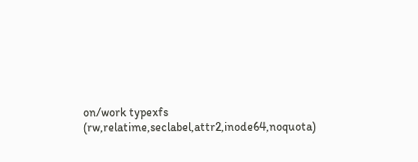on/work typexfs (rw,relatime,seclabel,attr2,inode64,noquota)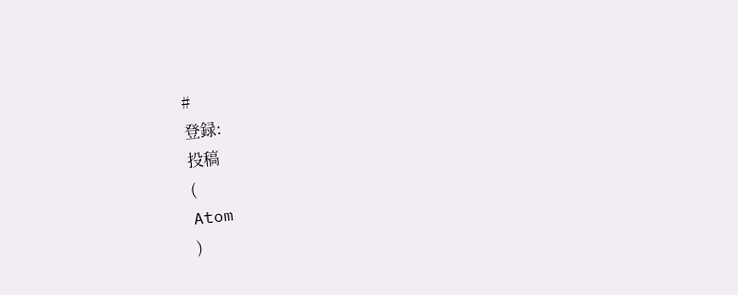#
登録:
投稿
(
Atom
)